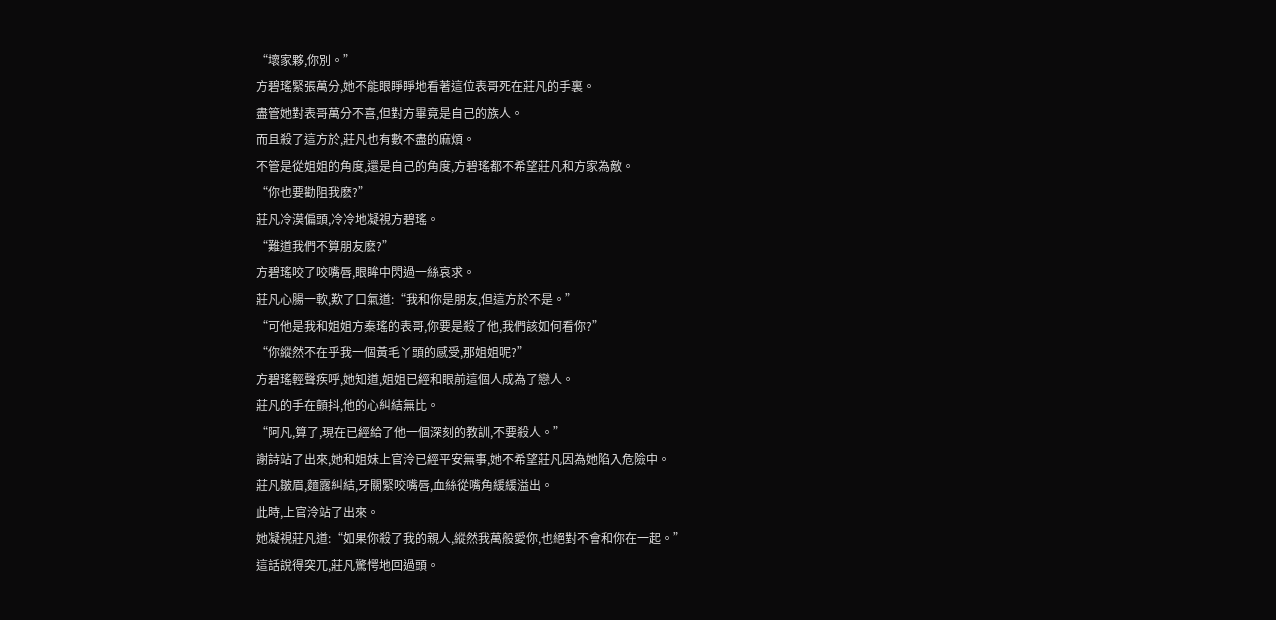“壞家夥,你別。”
方碧瑤緊張萬分,她不能眼睜睜地看著這位表哥死在莊凡的手裏。
盡管她對表哥萬分不喜,但對方畢竟是自己的族人。
而且殺了這方於,莊凡也有數不盡的麻煩。
不管是從姐姐的角度,還是自己的角度,方碧瑤都不希望莊凡和方家為敵。
“你也要勸阻我麽?”
莊凡冷漠偏頭,冷冷地凝視方碧瑤。
“難道我們不算朋友麽?”
方碧瑤咬了咬嘴唇,眼眸中閃過一絲哀求。
莊凡心腸一軟,歎了口氣道:“我和你是朋友,但這方於不是。”
“可他是我和姐姐方秦瑤的表哥,你要是殺了他,我們該如何看你?”
“你縱然不在乎我一個黃毛丫頭的感受,那姐姐呢?”
方碧瑤輕聲疾呼,她知道,姐姐已經和眼前這個人成為了戀人。
莊凡的手在顫抖,他的心糾結無比。
“阿凡,算了,現在已經給了他一個深刻的教訓,不要殺人。”
謝詩站了出來,她和姐妹上官泠已經平安無事,她不希望莊凡因為她陷入危險中。
莊凡皺眉,麵露糾結,牙關緊咬嘴唇,血絲從嘴角緩緩溢出。
此時,上官泠站了出來。
她凝視莊凡道:“如果你殺了我的親人,縱然我萬般愛你,也絕對不會和你在一起。”
這話說得突兀,莊凡驚愕地回過頭。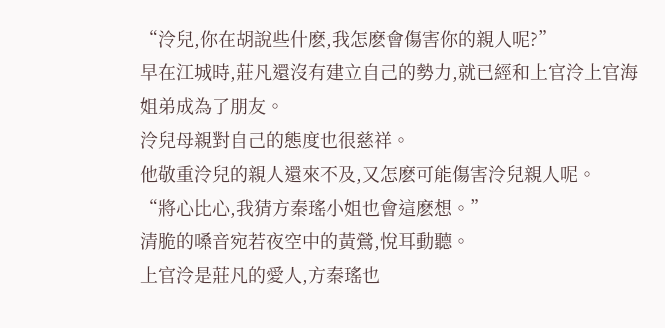“泠兒,你在胡說些什麽,我怎麽會傷害你的親人呢?”
早在江城時,莊凡還沒有建立自己的勢力,就已經和上官泠上官海姐弟成為了朋友。
泠兒母親對自己的態度也很慈祥。
他敬重泠兒的親人還來不及,又怎麽可能傷害泠兒親人呢。
“將心比心,我猜方秦瑤小姐也會這麽想。”
清脆的嗓音宛若夜空中的黃鶯,悅耳動聽。
上官泠是莊凡的愛人,方秦瑤也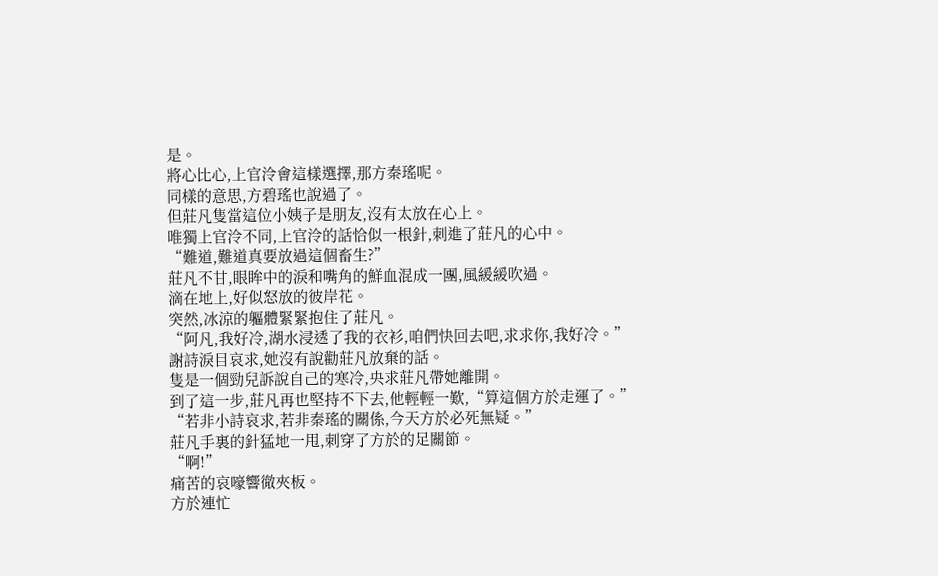是。
將心比心,上官泠會這樣選擇,那方秦瑤呢。
同樣的意思,方碧瑤也說過了。
但莊凡隻當這位小姨子是朋友,沒有太放在心上。
唯獨上官泠不同,上官泠的話恰似一根針,刺進了莊凡的心中。
“難道,難道真要放過這個畜生?”
莊凡不甘,眼眸中的淚和嘴角的鮮血混成一團,風緩緩吹過。
滴在地上,好似怒放的彼岸花。
突然,冰涼的軀體緊緊抱住了莊凡。
“阿凡,我好冷,湖水浸透了我的衣衫,咱們快回去吧,求求你,我好冷。”
謝詩淚目哀求,她沒有說勸莊凡放棄的話。
隻是一個勁兒訴說自己的寒冷,央求莊凡帶她離開。
到了這一步,莊凡再也堅持不下去,他輕輕一歎,“算這個方於走運了。”
“若非小詩哀求,若非秦瑤的關係,今天方於必死無疑。”
莊凡手裏的針猛地一甩,刺穿了方於的足關節。
“啊!”
痛苦的哀嚎響徹夾板。
方於連忙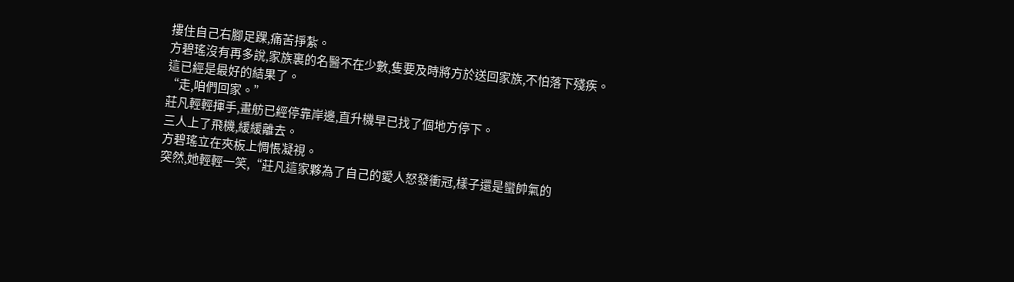摟住自己右腳足踝,痛苦掙紮。
方碧瑤沒有再多說,家族裏的名醫不在少數,隻要及時將方於送回家族,不怕落下殘疾。
這已經是最好的結果了。
“走,咱們回家。”
莊凡輕輕揮手,畫舫已經停靠岸邊,直升機早已找了個地方停下。
三人上了飛機,緩緩離去。
方碧瑤立在夾板上惆悵凝視。
突然,她輕輕一笑,“莊凡這家夥為了自己的愛人怒發衝冠,樣子還是蠻帥氣的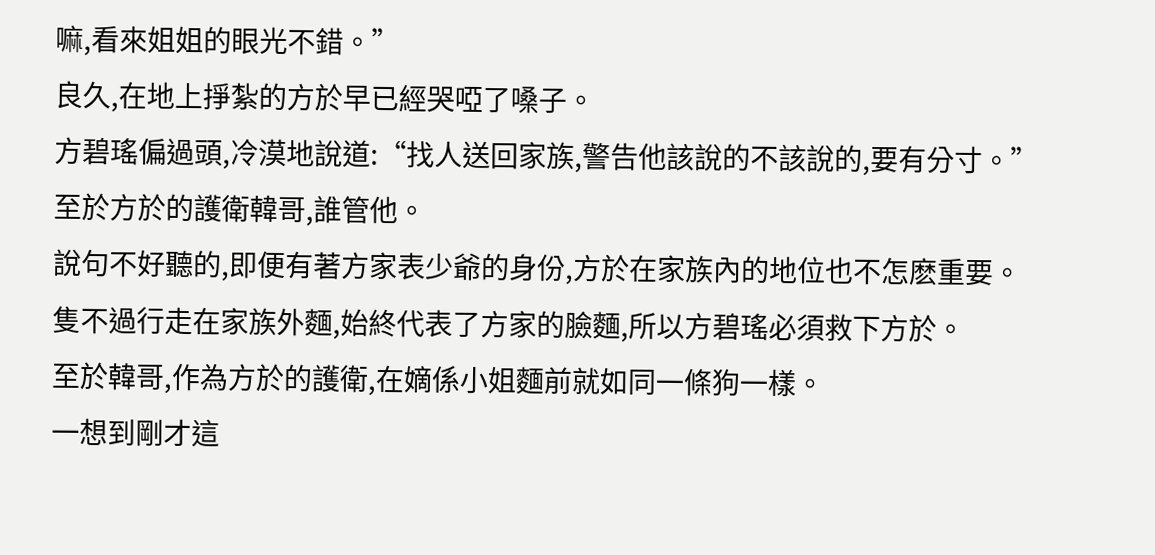嘛,看來姐姐的眼光不錯。”
良久,在地上掙紮的方於早已經哭啞了嗓子。
方碧瑤偏過頭,冷漠地說道:“找人送回家族,警告他該說的不該說的,要有分寸。”
至於方於的護衛韓哥,誰管他。
說句不好聽的,即便有著方家表少爺的身份,方於在家族內的地位也不怎麽重要。
隻不過行走在家族外麵,始終代表了方家的臉麵,所以方碧瑤必須救下方於。
至於韓哥,作為方於的護衛,在嫡係小姐麵前就如同一條狗一樣。
一想到剛才這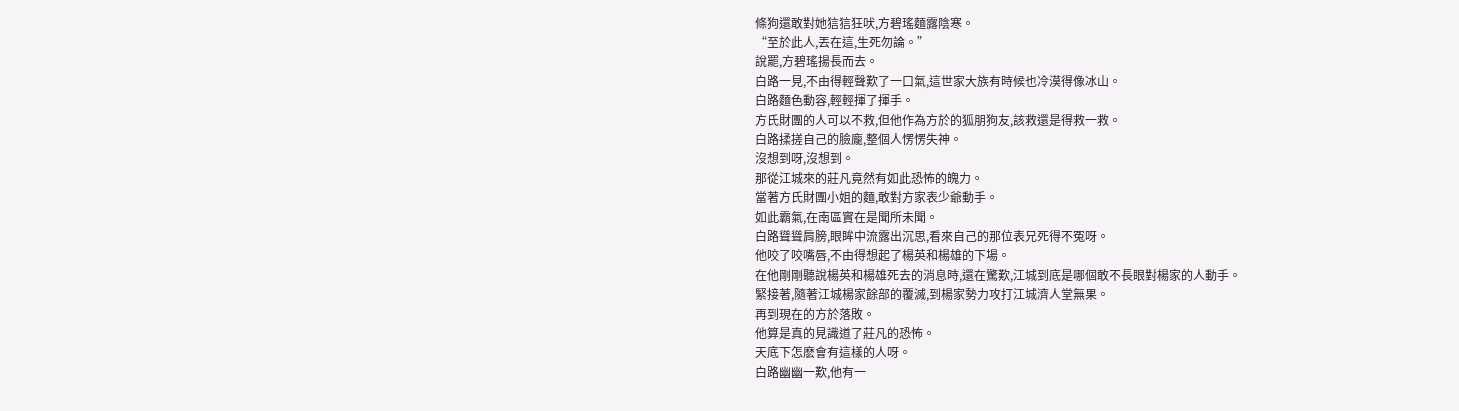條狗還敢對她狺狺狂吠,方碧瑤麵露陰寒。
“至於此人,丟在這,生死勿論。”
說罷,方碧瑤揚長而去。
白路一見,不由得輕聲歎了一口氣,這世家大族有時候也冷漠得像冰山。
白路麵色動容,輕輕揮了揮手。
方氏財團的人可以不救,但他作為方於的狐朋狗友,該救還是得救一救。
白路揉搓自己的臉龐,整個人愣愣失神。
沒想到呀,沒想到。
那從江城來的莊凡竟然有如此恐怖的魄力。
當著方氏財團小姐的麵,敢對方家表少爺動手。
如此霸氣,在南區實在是聞所未聞。
白路聳聳肩膀,眼眸中流露出沉思,看來自己的那位表兄死得不冤呀。
他咬了咬嘴唇,不由得想起了楊英和楊雄的下場。
在他剛剛聽說楊英和楊雄死去的消息時,還在驚歎,江城到底是哪個敢不長眼對楊家的人動手。
緊接著,隨著江城楊家餘部的覆滅,到楊家勢力攻打江城濟人堂無果。
再到現在的方於落敗。
他算是真的見識道了莊凡的恐怖。
天底下怎麽會有這樣的人呀。
白路幽幽一歎,他有一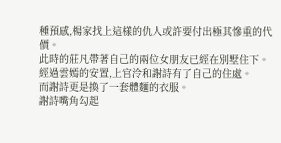種預感,楊家找上這樣的仇人或許要付出極其慘重的代價。
此時的莊凡帶著自己的兩位女朋友已經在別墅住下。
經過雲嫣的安置,上官泠和謝詩有了自己的住處。
而謝詩更是換了一套體麵的衣服。
謝詩嘴角勾起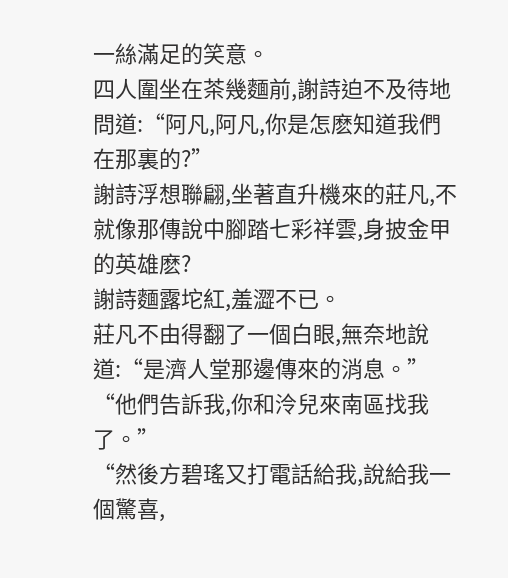一絲滿足的笑意。
四人圍坐在茶幾麵前,謝詩迫不及待地問道:“阿凡,阿凡,你是怎麽知道我們在那裏的?”
謝詩浮想聯翩,坐著直升機來的莊凡,不就像那傳說中腳踏七彩祥雲,身披金甲的英雄麽?
謝詩麵露坨紅,羞澀不已。
莊凡不由得翻了一個白眼,無奈地說道:“是濟人堂那邊傳來的消息。”
“他們告訴我,你和泠兒來南區找我了。”
“然後方碧瑤又打電話給我,說給我一個驚喜,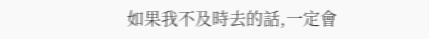如果我不及時去的話,一定會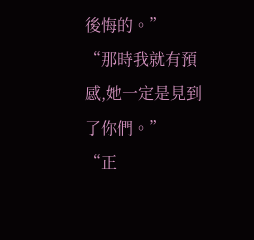後悔的。”
“那時我就有預感,她一定是見到了你們。”
“正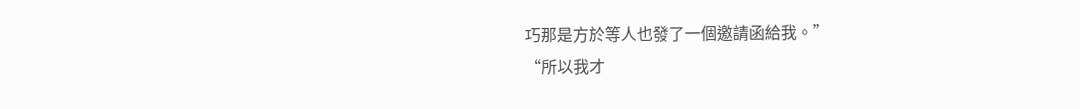巧那是方於等人也發了一個邀請函給我。”
“所以我才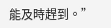能及時趕到。”